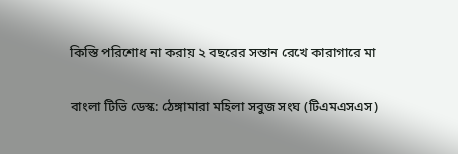কিস্তি পরিশোধ না করায় ২ বছরের সন্তান রেখে কারাগারে মা

বাংলা টিভি ডেস্ক: ঠেঙ্গামারা মহিলা সবুজ সংঘ (টিএমএসএস)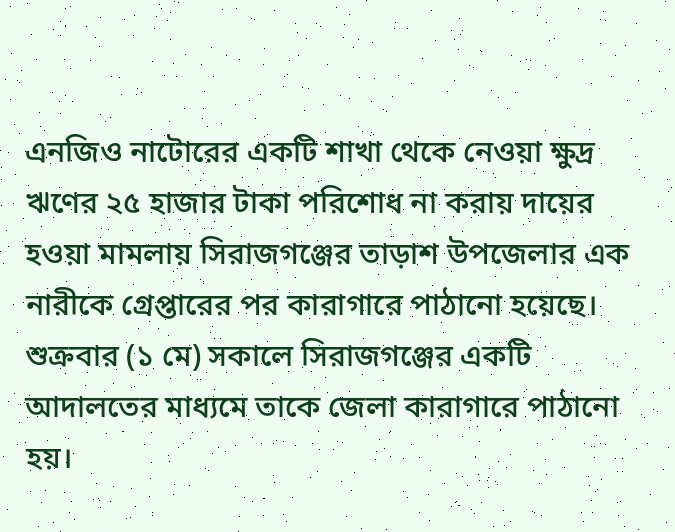এনজিও নাটোরের একটি শাখা থেকে নেওয়া ক্ষুদ্র ঋণের ২৫ হাজার টাকা পরিশোধ না করায় দায়ের হওয়া মামলায় সিরাজগঞ্জের তাড়াশ উপজেলার এক নারীকে গ্রেপ্তারের পর কারাগারে পাঠানো হয়েছে।
শুক্রবার (১ মে) সকালে সিরাজগঞ্জের একটি আদালতের মাধ্যমে তাকে জেলা কারাগারে পাঠানো হয়।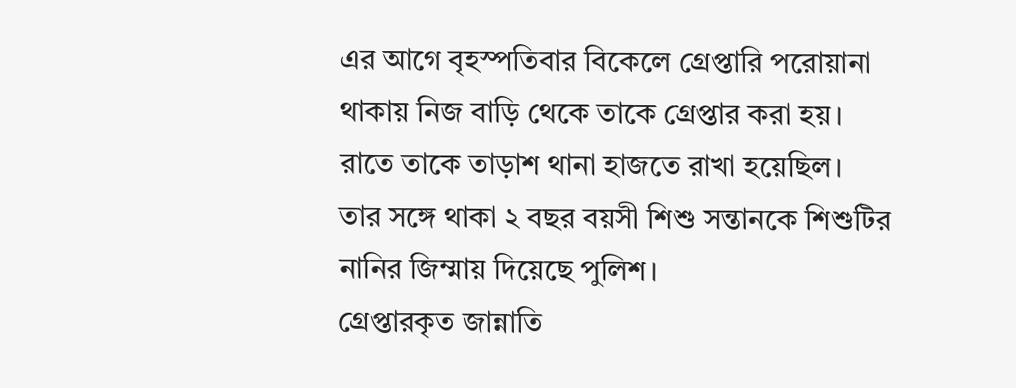এর আগে বৃহস্পতিবার বিকেলে গ্রেপ্তারি পরোয়ানা থাকায় নিজ বাড়ি থেকে তাকে গ্রেপ্তার করা হয়। রাতে তাকে তাড়াশ থানা হাজতে রাখা হয়েছিল।
তার সঙ্গে থাকা ২ বছর বয়সী শিশু সন্তানকে শিশুটির নানির জিম্মায় দিয়েছে পুলিশ।
গ্রেপ্তারকৃত জান্নাতি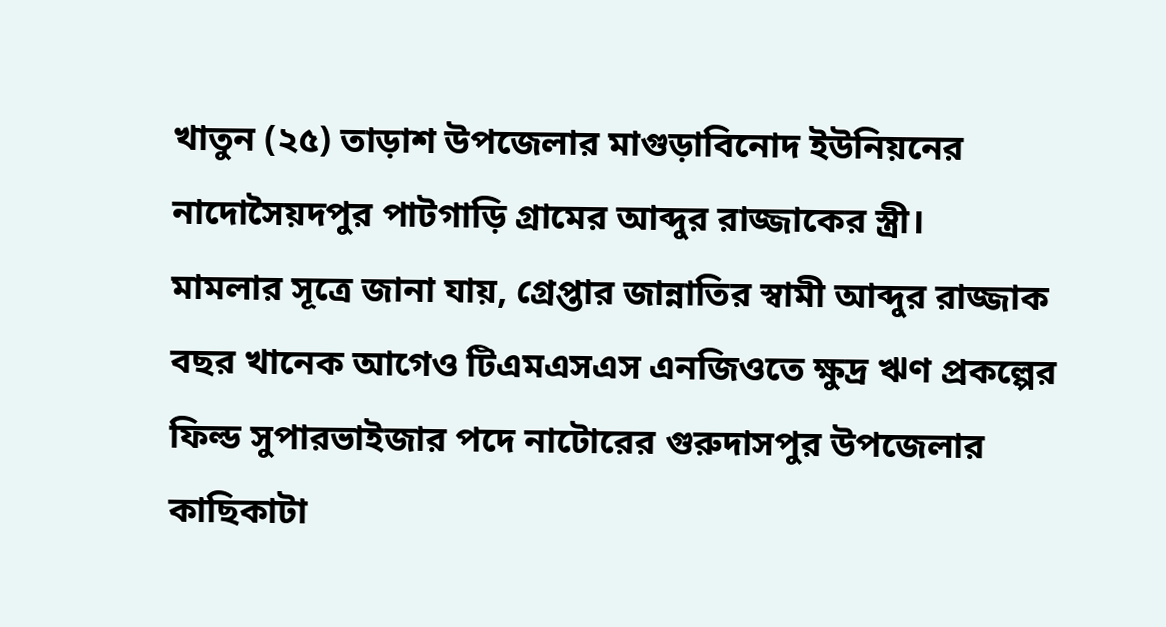খাতুন (২৫) তাড়াশ উপজেলার মাগুড়াবিনোদ ইউনিয়নের নাদোসৈয়দপুর পাটগাড়ি গ্রামের আব্দুর রাজ্জাকের স্ত্রী।
মামলার সূত্রে জানা যায়, গ্রেপ্তার জান্নাতির স্বামী আব্দুর রাজ্জাক বছর খানেক আগেও টিএমএসএস এনজিওতে ক্ষুদ্র ঋণ প্রকল্পের ফিল্ড সুপারভাইজার পদে নাটোরের গুরুদাসপুর উপজেলার কাছিকাটা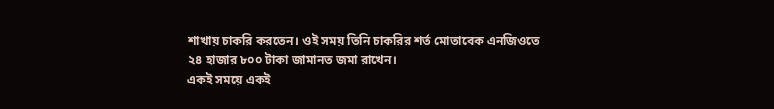শাখায় চাকরি করতেন। ওই সময় তিনি চাকরির শর্ত মোতাবেক এনজিওতে ২৪ হাজার ৮০০ টাকা জামানত জমা রাখেন।
একই সময়ে একই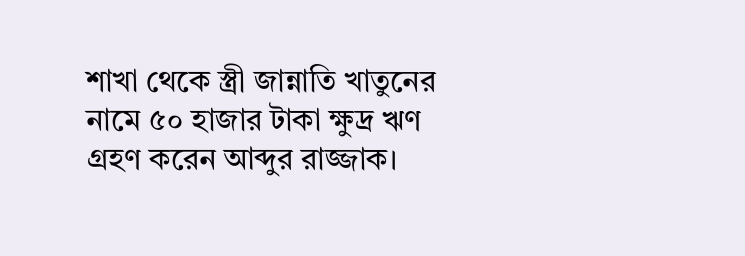শাখা থেকে স্ত্রী জান্নাতি খাতুনের নামে ৫০ হাজার টাকা ক্ষুদ্র ঋণ গ্রহণ করেন আব্দুর রাজ্জাক।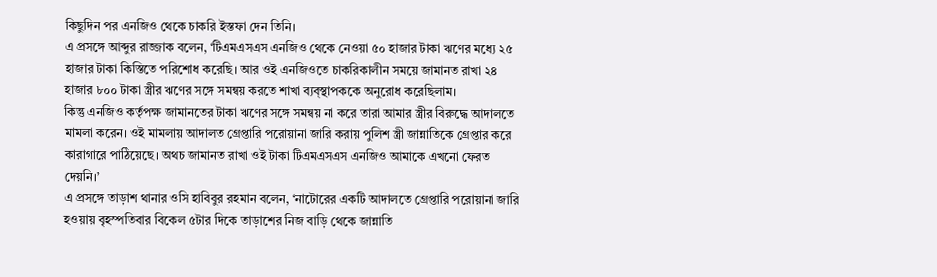কিছুদিন পর এনজিও থেকে চাকরি ইস্তফা দেন তিনি।
এ প্রসঙ্গে আব্দুর রাজ্জাক বলেন, ‘টিএমএসএস এনজিও থেকে নেওয়া ৫০ হাজার টাকা ঋণের মধ্যে ২৫ হাজার টাকা কিস্তিতে পরিশোধ করেছি। আর ওই এনজিওতে চাকরিকালীন সময়ে জামানত রাখা ২৪ হাজার ৮০০ টাকা স্ত্রীর ঋণের সঙ্গে সমন্বয় করতে শাখা ব্যব্স্থাপককে অনুরোধ করেছিলাম।
কিন্তু এনজিও কর্তৃপক্ষ জামানতের টাকা ঋণের সঙ্গে সমন্বয় না করে তারা আমার স্ত্রীর বিরুদ্ধে আদালতে মামলা করেন। ওই মামলায় আদালত গ্রেপ্তারি পরোয়ানা জারি করায় পুলিশ স্ত্রী জান্নাতিকে গ্রেপ্তার করে কারাগারে পাঠিয়েছে। অথচ জামানত রাখা ওই টাকা টিএমএসএস এনজিও আমাকে এখনো ফেরত দেয়নি।’
এ প্রসঙ্গে তাড়াশ থানার ওসি হাবিবুর রহমান বলেন, ‘নাটোরের একটি আদালতে গ্রেপ্তারি পরোয়ানা জারি হওয়ায় বৃহস্পতিবার বিকেল ৫টার দিকে তাড়াশের নিজ বাড়ি থেকে জান্নাতি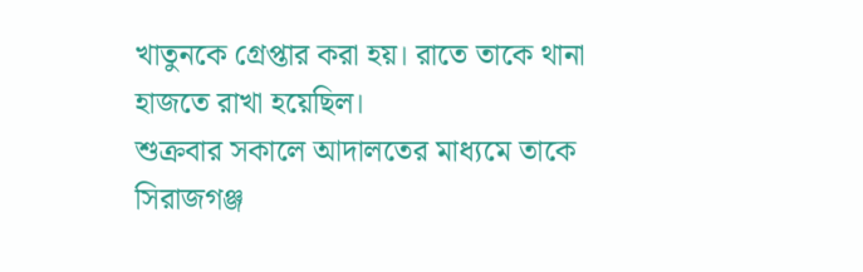খাতুনকে গ্রেপ্তার করা হয়। রাতে তাকে থানা হাজতে রাখা হয়েছিল।
শুক্রবার সকালে আদালতের মাধ্যমে তাকে সিরাজগঞ্জ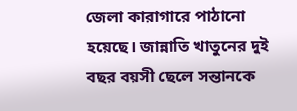জেলা কারাগারে পাঠানো হয়েছে। জান্নাতি খাতুনের দুই বছর বয়সী ছেলে সন্তানকে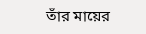তাঁর মায়ের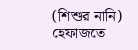(শিশুর নানি) হেফাজতে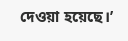দেওয়া হয়েছে।’